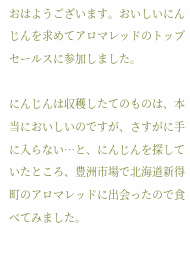おはようございます。おいしいにんじんを求めてアロマレッドのトップセールスに参加しました。

にんじんは収穫したてのものは、本当においしいのですが、さすがに手に入らない…と、にんじんを探していたところ、豊洲市場で北海道新得町のアロマレッドに出会ったので食べてみました。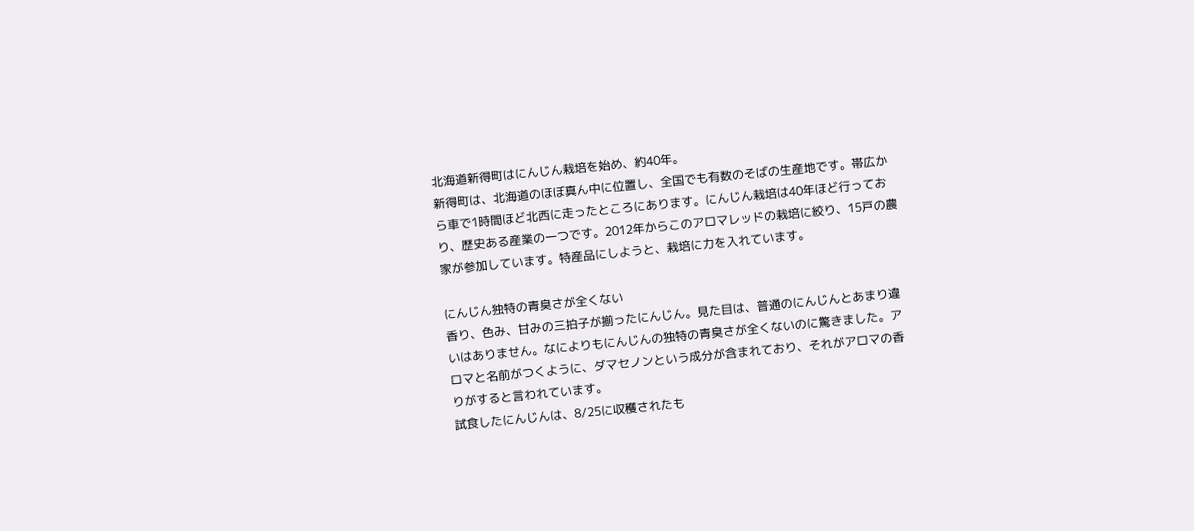北海道新得町はにんじん栽培を始め、約40年。
新得町は、北海道のほぼ真ん中に位置し、全国でも有数のそばの生産地です。帯広から車で1時間ほど北西に走ったところにあります。にんじん栽培は40年ほど行っており、歴史ある産業の一つです。2012年からこのアロマレッドの栽培に絞り、15戸の農家が参加しています。特産品にしようと、栽培に力を入れています。

にんじん独特の青臭さが全くない
香り、色み、甘みの三拍子が揃ったにんじん。見た目は、普通のにんじんとあまり違いはありません。なによりもにんじんの独特の青臭さが全くないのに驚きました。アロマと名前がつくように、ダマセノンという成分が含まれており、それがアロマの香りがすると言われています。
試食したにんじんは、8/25に収穫されたも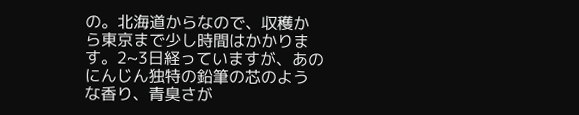の。北海道からなので、収穫から東京まで少し時間はかかります。2~3日経っていますが、あのにんじん独特の鉛筆の芯のような香り、青臭さが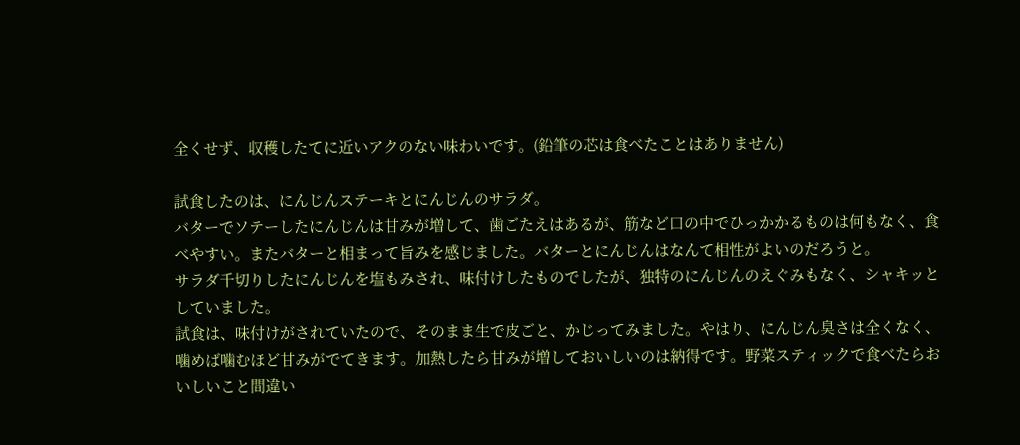全くせず、収穫したてに近いアクのない味わいです。(鉛筆の芯は食べたことはありません)

試食したのは、にんじんステーキとにんじんのサラダ。
バターでソテーしたにんじんは甘みが増して、歯ごたえはあるが、筋など口の中でひっかかるものは何もなく、食べやすい。またバターと相まって旨みを感じました。バターとにんじんはなんて相性がよいのだろうと。
サラダ千切りしたにんじんを塩もみされ、味付けしたものでしたが、独特のにんじんのえぐみもなく、シャキッとしていました。
試食は、味付けがされていたので、そのまま生で皮ごと、かじってみました。やはり、にんじん臭さは全くなく、噛めば噛むほど甘みがでてきます。加熱したら甘みが増しておいしいのは納得です。野菜スティックで食べたらおいしいこと間違い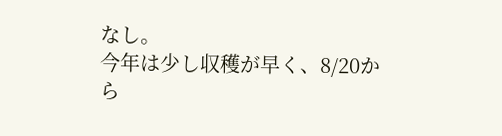なし。
今年は少し収穫が早く、8/20から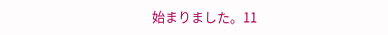始まりました。11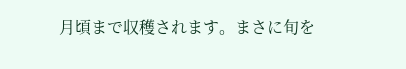月頃まで収穫されます。まさに旬を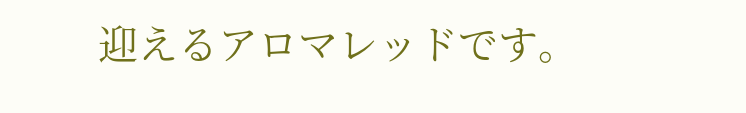迎えるアロマレッドです。